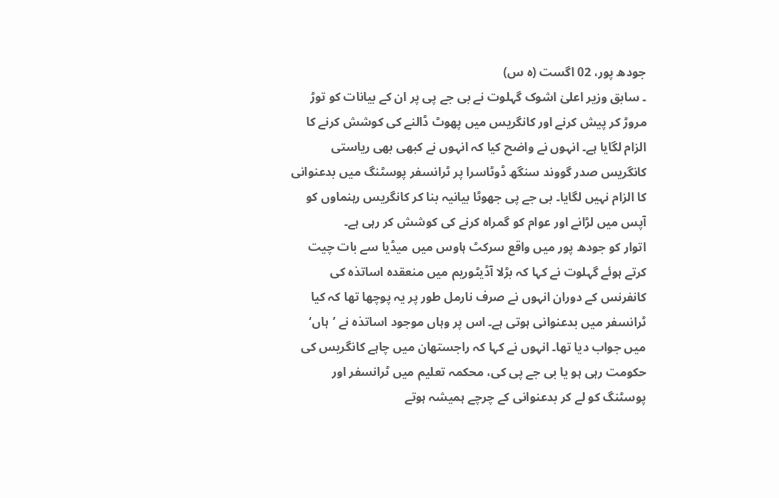جودھ پور، 02 اگست (ہ س)
۔ سابق وزیر اعلیٰ اشوک گہلوت نے بی جے پی پر ان کے بیانات کو توڑ مروڑ کر پیش کرنے اور کانگریس میں پھوٹ ڈالنے کی کوشش کرنے کا الزام لگایا ہے۔ انہوں نے واضح کیا کہ انہوں نے کبھی بھی ریاستی کانگریس صدر گووند سنگھ ڈوٹاسرا پر ٹرانسفر پوسٹنگ میں بدعنوانی کا الزام نہیں لگایا۔ بی جے پی جھوٹا بیانیہ بنا کر کانگریس رہنماوں کو آپس میں لڑانے اور عوام کو گمراہ کرنے کی کوشش کر رہی ہے۔
اتوار کو جودھ پور میں واقع سرکٹ ہاوس میں میڈیا سے بات چیت کرتے ہوئے گہلوت نے کہا کہ بڑلا آڈیٹوریم میں منعقدہ اساتذہ کی کانفرنس کے دوران انہوں نے صرف نارمل طور پر یہ پوچھا تھا کہ کیا ٹرانسفر میں بدعنوانی ہوتی ہے۔ اس پر وہاں موجود اساتذہ نے ’ہاں‘ میں جواب دیا تھا۔ انہوں نے کہا کہ راجستھان میں چاہے کانگریس کی حکومت رہی ہو یا بی جے پی کی، محکمہ تعلیم میں ٹرانسفر اور پوسٹنگ کو لے کر بدعنوانی کے چرچے ہمیشہ ہوتے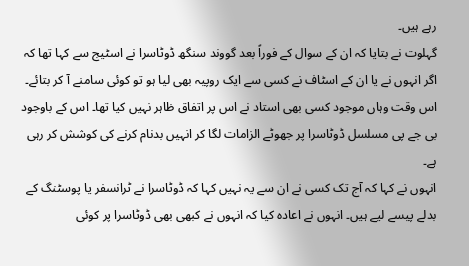رہے ہیں۔
گہلوت نے بتایا کہ ان کے سوال کے فوراً بعد گووند سنگھ ڈوٹاسرا نے اسٹیج سے کہا تھا کہ اگر انہوں نے یا ان کے اسٹاف نے کسی سے ایک روپیہ بھی لیا ہو تو کوئی سامنے آ کر بتائے۔ اس وقت وہاں موجود کسی بھی استاد نے اس پر اتفاق ظاہر نہیں کیا تھا۔ اس کے باوجود بی جے پی مسلسل ڈوٹاسرا پر جھوٹے الزامات لگا کر انہیں بدنام کرنے کی کوشش کر رہی ہے۔
انہوں نے کہا کہ آج تک کسی نے ان سے یہ نہیں کہا کہ ڈوٹاسرا نے ٹرانسفر یا پوسٹنگ کے بدلے پیسے لیے ہیں۔ انہوں نے اعادہ کیا کہ انہوں نے کبھی بھی ڈوٹاسرا پر کوئی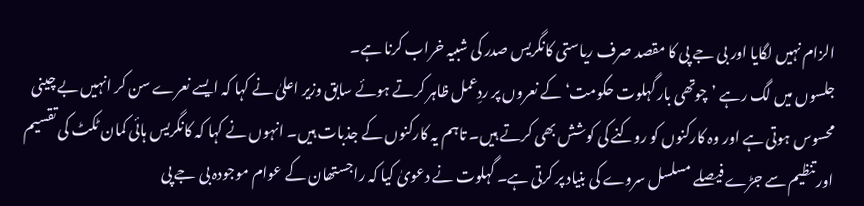الزام نہیں لگایا اور بی جے پی کا مقصد صرف ریاستی کانگریس صدر کی شبیہ خراب کرنا ہے۔
جلسوں میں لگ رہے ’چوتھی بار گہلوت حکومت‘ کے نعروں پر ردِعمل ظاہر کرتے ہوئے سابق وزیر اعلیٰ نے کہا کہ ایسے نعرے سن کر انہیں بے چینی محسوس ہوتی ہے اور وہ کارکنوں کو روکنے کی کوشش بھی کرتے ہیں۔ تاہم یہ کارکنوں کے جذبات ہیں۔ انہوں نے کہا کہ کانگریس ہائی کمان ٹکٹ کی تقسیم اور تنظیم سے جڑے فیصلے مسلسل سروے کی بنیاد پر کرتی ہے۔ گہلوت نے دعویٰ کیا کہ راجستھان کے عوام موجودہ بی جے پی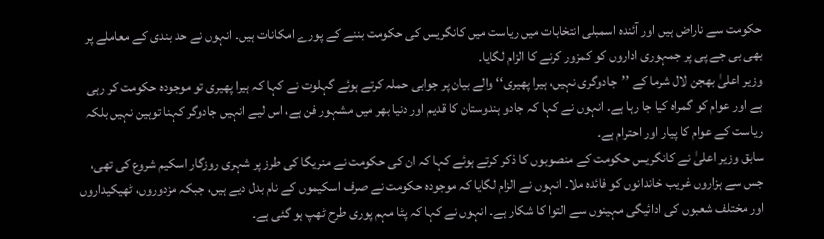حکومت سے ناراض ہیں اور آئندہ اسمبلی انتخابات میں ریاست میں کانگریس کی حکومت بننے کے پورے امکانات ہیں۔ انہوں نے حد بندی کے معاملے پر بھی بی جے پی پر جمہوری اداروں کو کمزور کرنے کا الزام لگایا۔
وزیر اعلیٰ بھجن لال شرما کے ’’جادوگری نہیں، ہیرا پھیری‘‘ والے بیان پر جوابی حملہ کرتے ہوئے گہلوت نے کہا کہ ہیرا پھیری تو موجودہ حکومت کر رہی ہے اور عوام کو گمراہ کیا جا رہا ہے۔ انہوں نے کہا کہ جادو ہندوستان کا قدیم اور دنیا بھر میں مشہور فن ہے، اس لیے انہیں جادوگر کہنا توہین نہیں بلکہ ریاست کے عوام کا پیار اور احترام ہے۔
سابق وزیر اعلیٰ نے کانگریس حکومت کے منصوبوں کا ذکر کرتے ہوئے کہا کہ ان کی حکومت نے منریگا کی طرز پر شہری روزگار اسکیم شروع کی تھی، جس سے ہزاروں غریب خاندانوں کو فائدہ ملا۔ انہوں نے الزام لگایا کہ موجودہ حکومت نے صرف اسکیموں کے نام بدل دیے ہیں، جبکہ مزدوروں، ٹھیکیداروں اور مختلف شعبوں کی ادائیگی مہینوں سے التوا کا شکار ہے۔ انہوں نے کہا کہ پٹا مہم پوری طرح ٹھپ ہو گئی ہے۔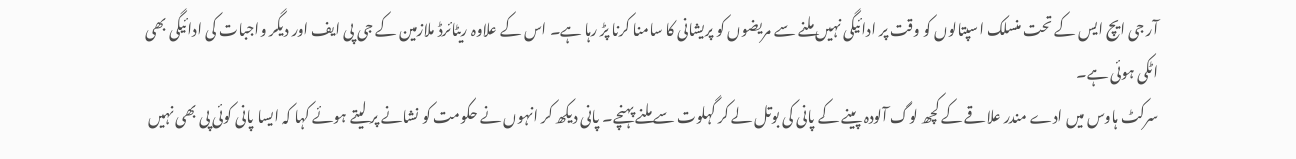آر جی ایچ ایس کے تحت منسلک اسپتالوں کو وقت پر ادائیگی نہیں ملنے سے مریضوں کو پریشانی کا سامنا کرنا پڑ رہا ہے۔ اس کے علاوہ ریٹائرڈ ملازمین کے جی پی ایف اور دیگر واجبات کی ادائیگی بھی اٹکی ہوئی ہے۔
سرکٹ ہاوس میں ادے مندر علاقے کے کچھ لوگ آلودہ پینے کے پانی کی بوتل لے کر گہلوت سے ملنے پہنچے۔ پانی دیکھ کر انہوں نے حکومت کو نشانے پر لیتے ہوئے کہا کہ ایسا پانی کوئی پی بھی نہیں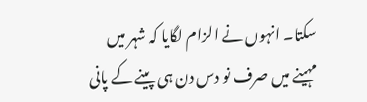سکتا۔ انہوں نے الزام لگایا کہ شہر میں مہینے میں صرف نو دس دن ہی پینے کے پانی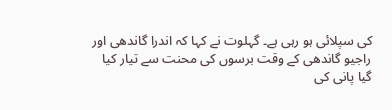کی سپلائی ہو رہی ہے۔ گہلوت نے کہا کہ اندرا گاندھی اور راجیو گاندھی کے وقت برسوں کی محنت سے تیار کیا گیا پانی کی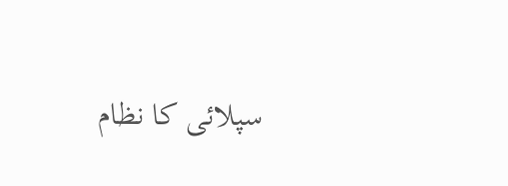سپلائی کا نظام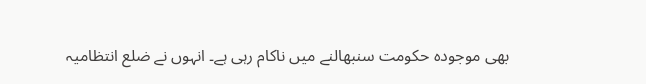بھی موجودہ حکومت سنبھالنے میں ناکام رہی ہے۔ انہوں نے ضلع انتظامیہ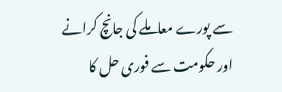سے پورے معاملے کی جانچ کرانے اور حکومت سے فوری حل کا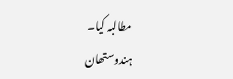مطالبہ کیا۔
ہندوستھان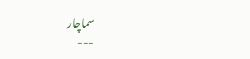سماچار
---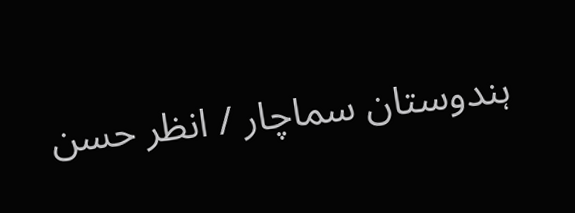ہندوستان سماچار / انظر حسن